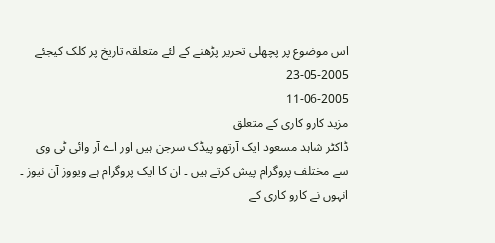اس موضوع پر پچھلی تحریر پڑھنے کے لئے متعلقہ تاریخ پر کلک کیجئے
23-05-2005
11-06-2005
مزید کارو کاری کے متعلق
ڈاکٹر شاہد مسعود ایک آرتھو پیڈک سرجن ہیں اور اے آر وائی ٹی وی سے مختلف پروگرام پیش کرتے ہیں ۔ ان کا ایک پروگرام ہے ویووز آن نیوز ۔ انہوں نے کارو کاری کے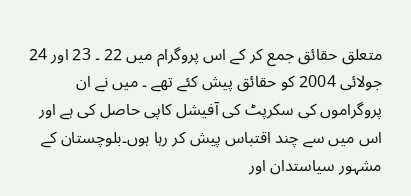متعلق حقائق جمع کر کے اس پروگرام میں 22 ۔ 23 اور 24 جولائی 2004 کو حقائق پیش کئے تھے ۔ میں نے ان پروگراموں کی سکرپٹ کی آفیشل کاپی حاصل کی ہے اور اس میں سے چند اقتباس پیش کر رہا ہوں۔بلوچستان کے مشہور سیاستدان اور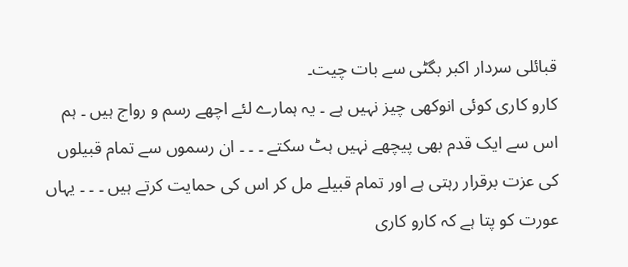قبائلی سردار اکبر بگٹی سے بات چیت۔
کارو کاری کوئی انوکھی چیز نہیں ہے ۔ یہ ہمارے لئے اچھے رسم و رواج ہیں ۔ ہم اس سے ایک قدم بھی پیچھے نہیں ہٹ سکتے ۔ ۔ ۔ ان رسموں سے تمام قبیلوں کی عزت برقرار رہتی ہے اور تمام قبیلے مل کر اس کی حمایت کرتے ہیں ۔ ۔ ۔ یہاں عورت کو پتا ہے کہ کارو کاری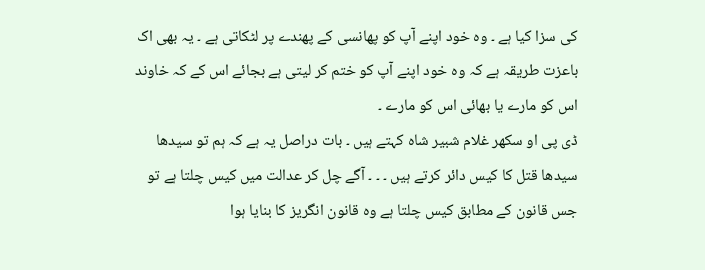کی سزا کیا ہے ۔ وہ خود اپنے آپ کو پھانسی کے پھندے پر لٹکاتی ہے ۔ یہ بھی اک باعزت طریقہ ہے کہ وہ خود اپنے آپ کو ختم کر لیتی ہے بجائے اس کے کہ خاوند اس کو مارے یا بھائی اس کو مارے ۔
ڈی پی او سکھر غلام شبیر شاہ کہتے ہیں ۔ بات دراصل یہ ہے کہ ہم تو سیدھا سیدھا قتل کا کیس دائر کرتے ہیں ۔ ۔ ۔ آگے چل کر عدالت میں کیس چلتا ہے تو جس قانون کے مطابق کیس چلتا ہے وہ قانون انگریز کا بنایا ہوا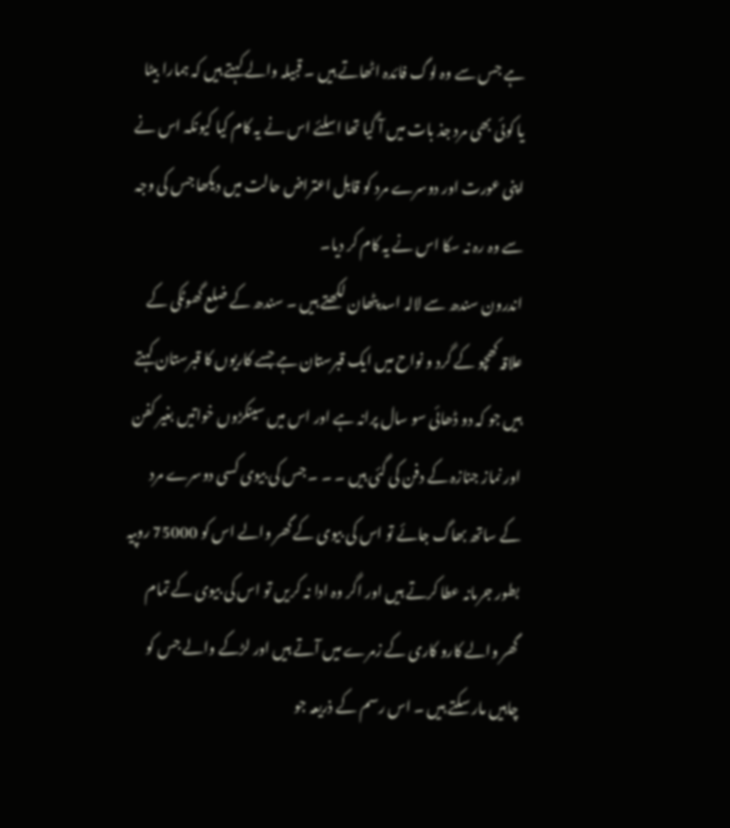ہے جس سے وہ لوگ فائدہ اٹھاتے ہیں ۔ قبیلہ والے کہتے ہیں کہ ہمارا بیٹا یا کوئی بھی مرد جذ بات میں آ گیا تھا اسلئے اس نے یہ کام کیا کیونکہ اس نے اپنی عورت اور دوسرے مرد کو قابل اعتراض حالت میں دیکھا جس کی وجہ سے وہ رہ نہ سکا اس نے یہ کام کر دیا۔
اندرون سندھ سے لالہ اسد پٹھان لکھتے ہیں ۔ سندھ کے ضلع گھوٹکی کے علاقہ کھچو کے گرد و نواح میں ایک قبرستان ہے جسے کاریوں کا قبرستان کہتے ہیں جو کہ دو ڈھائی سو سال پرانہ ہے اور اس میں سینکڑوں خواتیں بغیر کفن اور نماز جنازہ کے دفن کی گئی ہیں ۔ ۔ ۔ جس کی بیوی کسی دوسرے مرد کے ساتھ بھاگ جائے تو اس کی بیوی کے گھر والے اس کو 75000 روپیہ بطور جرمانہ عطا کرتے ہیں اور اگر وہ ادا نہ کریں تو اس کی بیوی کے تمام گھر والے کارو کاری کے زمرے میں آتے ہیں اور لڑکے والے جس کو چاہیں مار سکتے ہیں ۔ اس رسم کے ذریعہ جو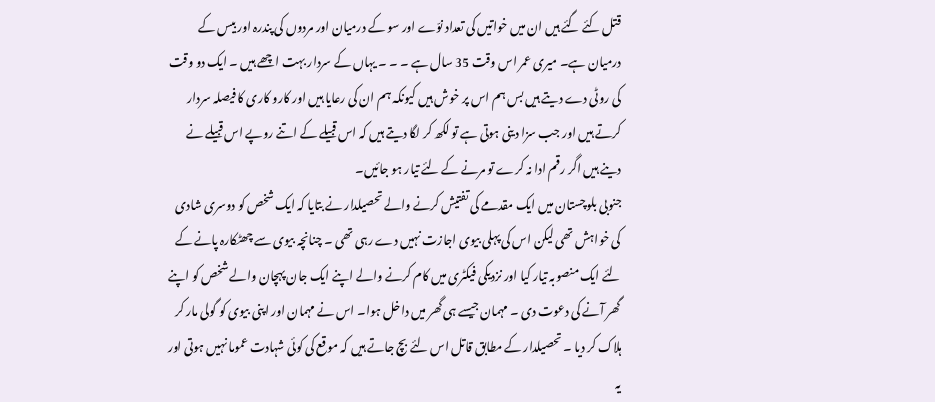قتل کئے گئے ہیں ان میں خواتیں کی تعداد نوّے اور سو کے درمیان اور مردوں کی پندرہ اور بیس کے درمیان ہے۔ میری عمر اس وقت 35 سال ہے ۔ ۔ ۔ یہاں کے سردار بہت اچھے ہیں ۔ ایک دو وقت کی روٹی دے دیتے ہیں بس ہم اس پر خوش ہیں کیونکہ ہم ان کی رعایا ہیں اور کارو کاری کا فیصلہ سردار کرتے ہیں اور جب سزا دینی ہوتی ہے تو لکھ کر لگا دیتے ہیں کہ اس قبیلے کے اتنے روپے اس قبیلے نے دینے ہیں اگر رقم ادا نہ کرے تو مرنے کے لئے تیار ہو جائیں۔
جنوبی بلوچستان میں ایک مقدمے کی تفتیش کرنے والے تحصیلدار نے بتایا کہ ایک شخص کو دوسری شادی کی خواہش تھی لیکن اس کی پہلی بیوی اجازت نہیں دے رہی تھی ۔ چنانچہ بیوی سے چھٹکارہ پانے کے لئے ایک منصوبہ تیار کیا اور نزدیکی فیکٹری میں کام کرنے والے اپنے ایک جان پہچان والے شخص کو اپنے گھر آنے کی دعوت دی ۔ مہمان جیسے ہی گھر میں داخل ہوا۔ اس نے مہمان اور اپنی بیوی کو گولی مار کر ہلاک کر دیا ۔ تحصیلدار کے مطابق قاتل اس لئے بچ جاتے ہیں کہ موقع کی کوئی شہادت عموما نہیں ہوتی اور یہ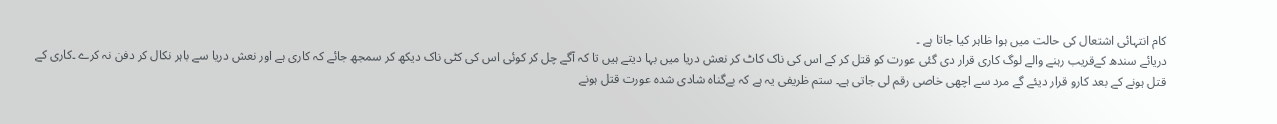کام انتہائی اشتعال کی حالت میں ہوا ظاہر کیا جاتا ہے ۔
دریائے سندھ کےقریب رہنے والے لوگ کاری قرار دی گئی عورت کو قتل کر کے اس کی ناک کاٹ کر نعش دریا میں بہا دیتے ہیں تا کہ آگے چل کر کوئی اس کی کٹی ناک دیکھ کر سمجھ جائے کہ کاری ہے اور نعش دریا سے باہر نکال کر دفن نہ کرے ۔کاری کے قتل ہونے کے بعد کارو قرار دیئے گے مرد سے اچھی خاصی رقم لی جاتی ہے۔ ستم ظریفی یہ ہے کہ بےگناہ شادی شدہ عورت قتل ہونے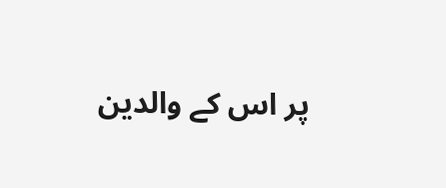پر اس کے والدین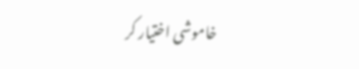خاموشی اختیار کر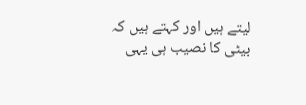لیتے ہیں اور کہتے ہیں کہ بیٹی کا نصیب ہی یہی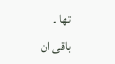تھا ۔
باقی ان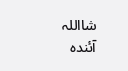شااللہ آئندہ